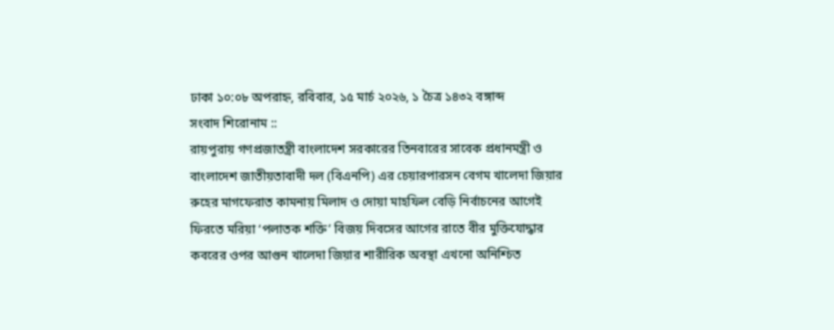ঢাকা ১০:০৮ অপরাহ্ন, রবিবার, ১৫ মার্চ ২০২৬, ১ চৈত্র ১৪৩২ বঙ্গাব্দ
সংবাদ শিরোনাম ::
রায়পুরায় গণপ্রজাতন্ত্রী বাংলাদেশ সরকারের তিনবারের সাবেক প্রধানমন্ত্রী ও বাংলাদেশ জাতীয়তাবাদী দল (বিএনপি) এর চেয়ারপারসন বেগম খালেদা জিয়ার রুহের মাগফেরাত কামনায় মিলাদ ও দোয়া মাহফিল বেড়ি নির্বাচনের আগেই ফিরতে মরিয়া ‘পলাতক শক্তি’ বিজয় দিবসের আগের রাতে বীর মুক্তিযোদ্ধার কবরের ওপর আগুন খালেদা জিয়ার শারীরিক অবস্থা এখনো অনিশ্চিত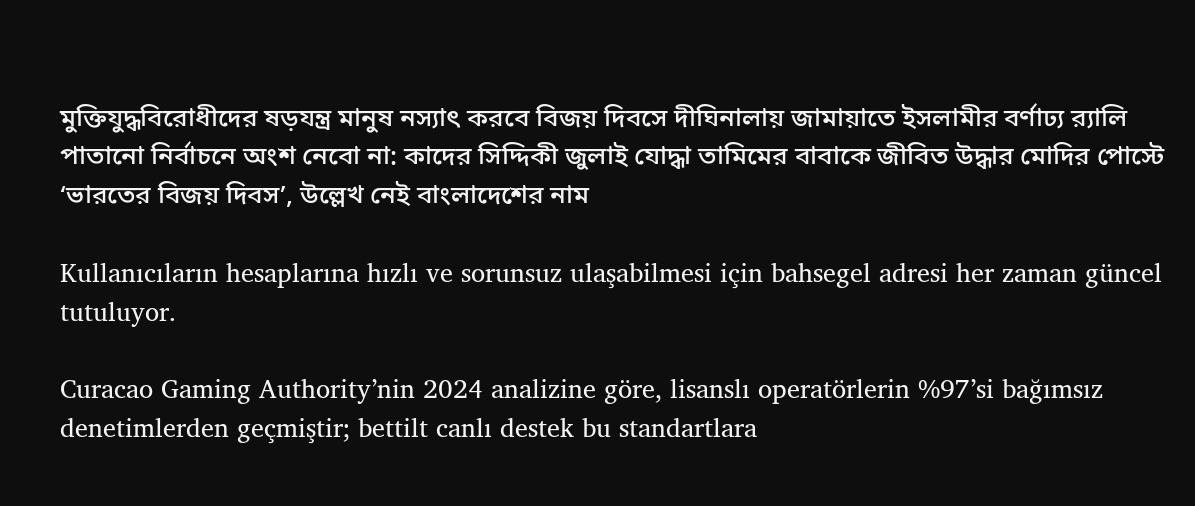মুক্তিযুদ্ধবিরোধীদের ষড়যন্ত্র মানুষ নস্যাৎ করবে বিজয় দিবসে দীঘিনালায় জামায়াতে ইসলামীর বর্ণাঢ্য র‍্যালি পাতানো নির্বাচনে অংশ নেবো না: কাদের সিদ্দিকী জুলাই যোদ্ধা তামিমের বাবাকে জীবিত উদ্ধার মোদির পোস্টে ‘ভারতের বিজয় দিবস’, উল্লেখ নেই বাংলাদেশের নাম

Kullanıcıların hesaplarına hızlı ve sorunsuz ulaşabilmesi için bahsegel adresi her zaman güncel tutuluyor.

Curacao Gaming Authority’nin 2024 analizine göre, lisanslı operatörlerin %97’si bağımsız denetimlerden geçmiştir; bettilt canlı destek bu standartlara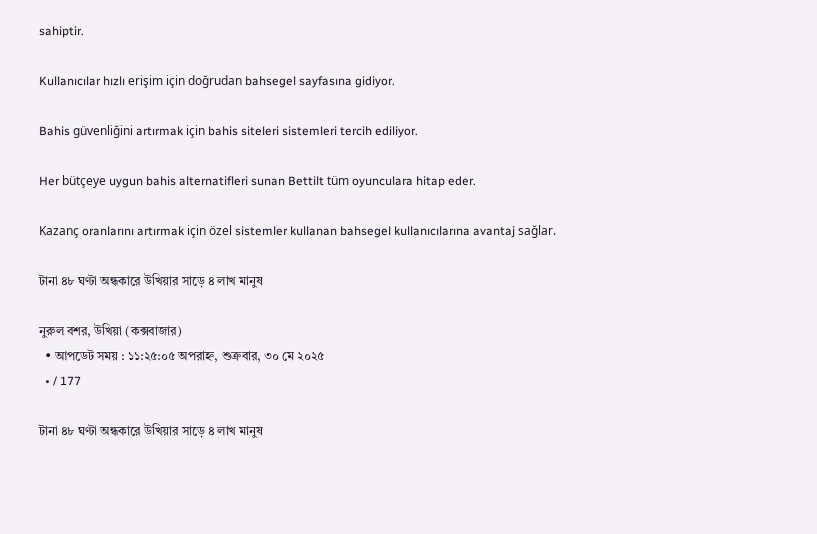sahiptir.

Kullanıcılar hızlı erişim için doğrudan bahsegel sayfasına gidiyor.

Bahis güvenliğini artırmak için bahis siteleri sistemleri tercih ediliyor.

Her bütçeye uygun bahis alternatifleri sunan Bettilt tüm oyunculara hitap eder.

Kazanç oranlarını artırmak için özel sistemler kullanan bahsegel kullanıcılarına avantaj sağlar.

টানা ৪৮ ঘণ্টা অন্ধকারে উখিয়ার সাড়ে ৪ লাখ মানুষ

নুরুল বশর, উখিয়া (কক্সবাজার)
  • আপডেট সময় : ১১:২৫:০৫ অপরাহ্ন, শুক্রবার, ৩০ মে ২০২৫
  • / 177

টানা ৪৮ ঘণ্টা অন্ধকারে উখিয়ার সাড়ে ৪ লাখ মানুষ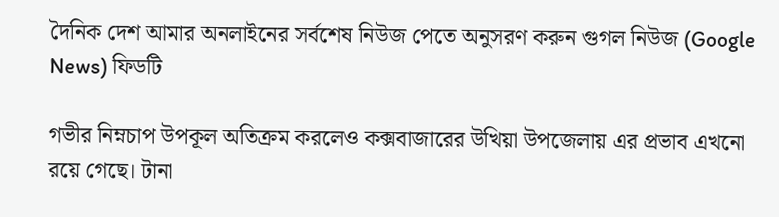দৈনিক দেশ আমার অনলাইনের সর্বশেষ নিউজ পেতে অনুসরণ করুন গুগল নিউজ (Google News) ফিডটি

গভীর নিম্নচাপ উপকূল অতিক্রম করলেও কক্সবাজারের উখিয়া উপজেলায় এর প্রভাব এখনো রয়ে গেছে। টানা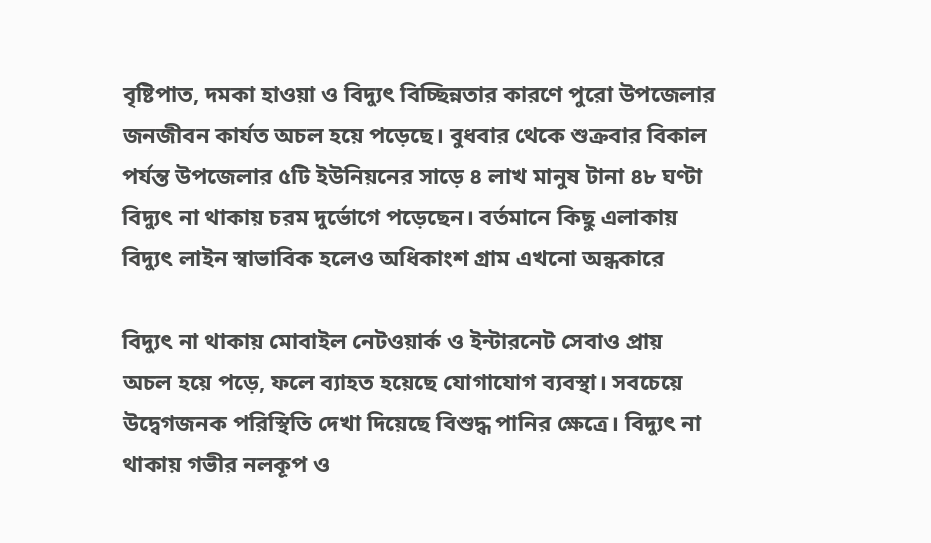বৃষ্টিপাত, দমকা হাওয়া ও বিদ্যুৎ বিচ্ছিন্নতার কারণে পুরো উপজেলার জনজীবন কার্যত অচল হয়ে পড়েছে। বুধবার থেকে শুক্রবার বিকাল পর্যন্ত উপজেলার ৫টি ইউনিয়নের সাড়ে ৪ লাখ মানুষ টানা ৪৮ ঘণ্টা বিদ্যুৎ না থাকায় চরম দুর্ভোগে পড়েছেন। বর্তমানে কিছু এলাকায় বিদ্যুৎ লাইন স্বাভাবিক হলেও অধিকাংশ গ্রাম এখনো অন্ধকারে

বিদ্যুৎ না থাকায় মোবাইল নেটওয়ার্ক ও ইন্টারনেট সেবাও প্রায় অচল হয়ে পড়ে, ফলে ব্যাহত হয়েছে যোগাযোগ ব্যবস্থা। সবচেয়ে উদ্বেগজনক পরিস্থিতি দেখা দিয়েছে বিশুদ্ধ পানির ক্ষেত্রে। বিদ্যুৎ না থাকায় গভীর নলকূপ ও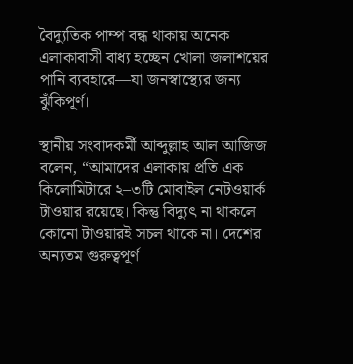বৈদ্যুতিক পাম্প বন্ধ থাকায় অনেক এলাকাবাসী বাধ্য হচ্ছেন খোলা জলাশয়ের পানি ব্যবহারে—যা জনস্বাস্থ্যের জন্য ঝুঁকিপূর্ণ।

স্থানীয় সংবাদকর্মী আব্দুল্লাহ আল আজিজ বলেন, “আমাদের এলাকায় প্রতি এক কিলোমিটারে ২–৩টি মোবাইল নেটওয়ার্ক টাওয়ার রয়েছে। কিন্তু বিদ্যুৎ না থাকলে কোনো টাওয়ারই সচল থাকে না। দেশের অন্যতম গুরুত্বপূর্ণ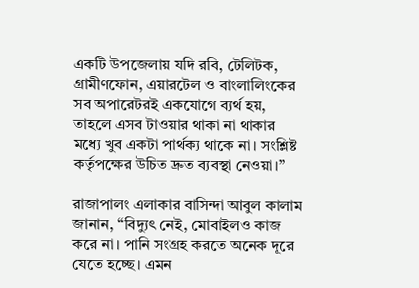একটি উপজেলায় যদি রবি, টেলিটক, গ্রামীণফোন, এয়ারটেল ও বাংলালিংকের সব অপারেটরই একযোগে ব্যর্থ হয়, তাহলে এসব টাওয়ার থাকা না থাকার মধ্যে খুব একটা পার্থক্য থাকে না। সংশ্লিষ্ট কর্তৃপক্ষের উচিত দ্রুত ব্যবস্থা নেওয়া।”

রাজাপালং এলাকার বাসিন্দা আবুল কালাম জানান, “বিদ্যুৎ নেই, মোবাইলও কাজ করে না। পানি সংগ্রহ করতে অনেক দূরে যেতে হচ্ছে। এমন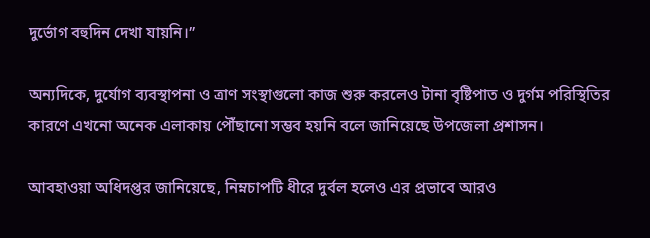দুর্ভোগ বহুদিন দেখা যায়নি।”

অন্যদিকে, দুর্যোগ ব্যবস্থাপনা ও ত্রাণ সংস্থাগুলো কাজ শুরু করলেও টানা বৃষ্টিপাত ও দুর্গম পরিস্থিতির কারণে এখনো অনেক এলাকায় পৌঁছানো সম্ভব হয়নি বলে জানিয়েছে উপজেলা প্রশাসন।

আবহাওয়া অধিদপ্তর জানিয়েছে, নিম্নচাপটি ধীরে দুর্বল হলেও এর প্রভাবে আরও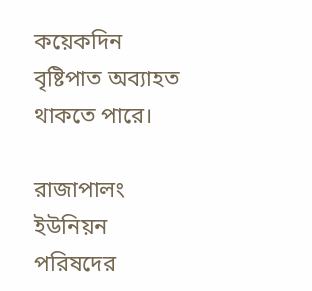কয়েকদিন বৃষ্টিপাত অব্যাহত থাকতে পারে।

রাজাপালং ইউনিয়ন পরিষদের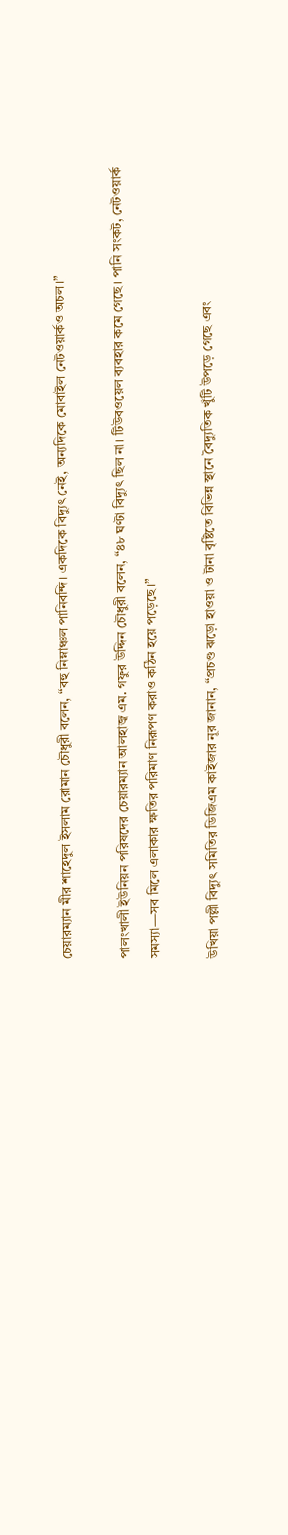চেয়ারম্যান মীর শাহেদুল ইসলাম রোমান চৌধুরী বলেন, “বহু নিম্নাঞ্চল পানিবন্দি। একদিকে বিদ্যুৎ নেই, অন্যদিকে মোবাইল নেটওয়ার্কও অচল।”

পালংখালী ইউনিয়ন পরিষদের চেয়ারম্যান আলহাজ্ব এম. গফুর উদ্দিন চৌধুরী বলেন, “৪৮ ঘণ্টা বিদ্যুৎ ছিল না। টিউবওয়েল ব্যবহার কমে গেছে। পানি সংকট, নেটওয়ার্ক সমস্যা—সব মিলে এলাকার ক্ষতির পরিমাণ নিরূপণ করাও কঠিন হয়ে পড়েছে।”

উখিয়া পল্লী বিদ্যুৎ সমিতির ডিজিএম কাইজার নূর জানান, “প্রচণ্ড ঝড়ো হাওয়া ও টানা বৃষ্টিতে বিভিন্ন স্থানে বৈদ্যুতিক খুঁটি উপড়ে গেছে এবং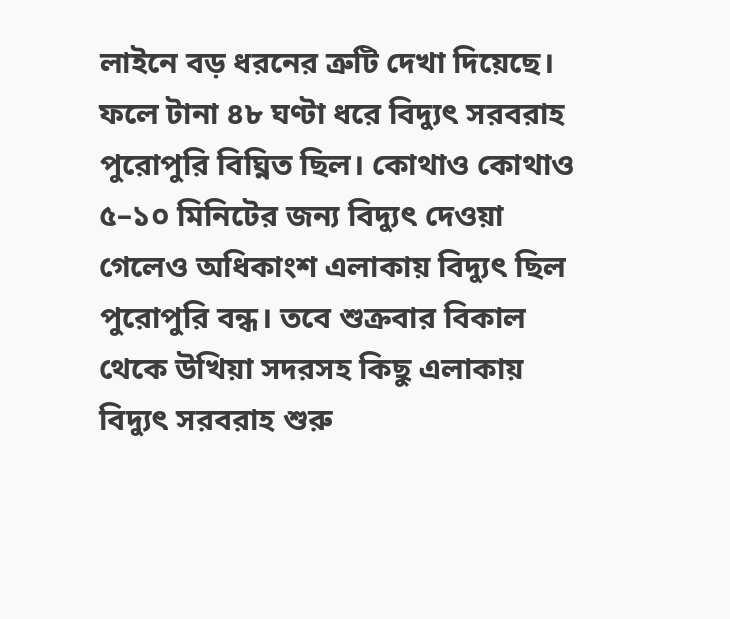লাইনে বড় ধরনের ত্রুটি দেখা দিয়েছে। ফলে টানা ৪৮ ঘণ্টা ধরে বিদ্যুৎ সরবরাহ পুরোপুরি বিঘ্নিত ছিল। কোথাও কোথাও ৫–১০ মিনিটের জন্য বিদ্যুৎ দেওয়া গেলেও অধিকাংশ এলাকায় বিদ্যুৎ ছিল পুরোপুরি বন্ধ। তবে শুক্রবার বিকাল থেকে উখিয়া সদরসহ কিছু এলাকায় বিদ্যুৎ সরবরাহ শুরু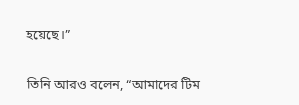হয়েছে।”

তিনি আরও বলেন, “আমাদের টিম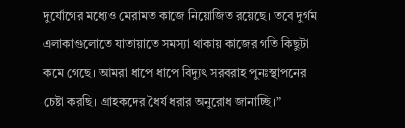দুর্যোগের মধ্যেও মেরামত কাজে নিয়োজিত রয়েছে। তবে দুর্গম এলাকাগুলোতে যাতায়াতে সমস্যা থাকায় কাজের গতি কিছুটা কমে গেছে। আমরা ধাপে ধাপে বিদ্যুৎ সরবরাহ পুনঃস্থাপনের চেষ্টা করছি। গ্রাহকদের ধৈর্য ধরার অনুরোধ জানাচ্ছি।”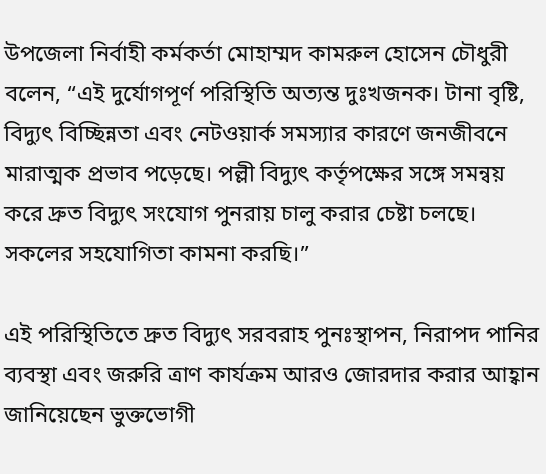উপজেলা নির্বাহী কর্মকর্তা মোহাম্মদ কামরুল হোসেন চৌধুরী বলেন, “এই দুর্যোগপূর্ণ পরিস্থিতি অত্যন্ত দুঃখজনক। টানা বৃষ্টি, বিদ্যুৎ বিচ্ছিন্নতা এবং নেটওয়ার্ক সমস্যার কারণে জনজীবনে মারাত্মক প্রভাব পড়েছে। পল্লী বিদ্যুৎ কর্তৃপক্ষের সঙ্গে সমন্বয় করে দ্রুত বিদ্যুৎ সংযোগ পুনরায় চালু করার চেষ্টা চলছে। সকলের সহযোগিতা কামনা করছি।”

এই পরিস্থিতিতে দ্রুত বিদ্যুৎ সরবরাহ পুনঃস্থাপন, নিরাপদ পানির ব্যবস্থা এবং জরুরি ত্রাণ কার্যক্রম আরও জোরদার করার আহ্বান জানিয়েছেন ভুক্তভোগী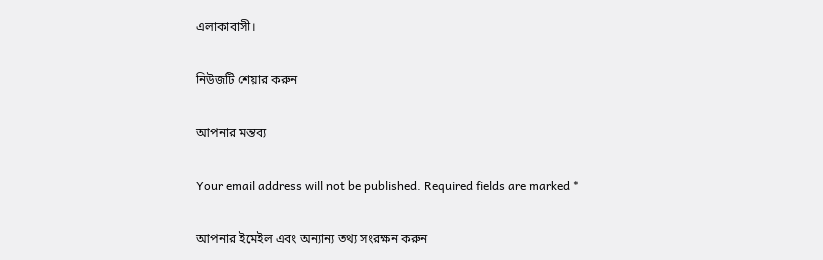এলাকাবাসী।

নিউজটি শেয়ার করুন

আপনার মন্তব্য

Your email address will not be published. Required fields are marked *

আপনার ইমেইল এবং অন্যান্য তথ্য সংরক্ষন করুন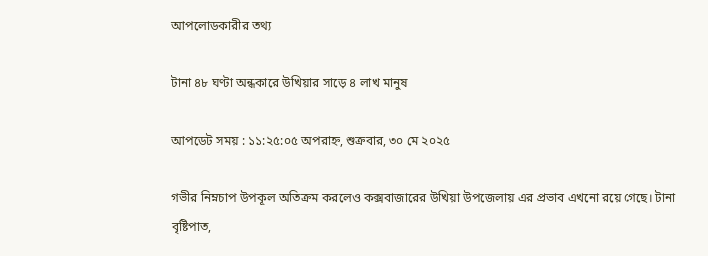আপলোডকারীর তথ্য

টানা ৪৮ ঘণ্টা অন্ধকারে উখিয়ার সাড়ে ৪ লাখ মানুষ

আপডেট সময় : ১১:২৫:০৫ অপরাহ্ন, শুক্রবার, ৩০ মে ২০২৫

গভীর নিম্নচাপ উপকূল অতিক্রম করলেও কক্সবাজারের উখিয়া উপজেলায় এর প্রভাব এখনো রয়ে গেছে। টানা বৃষ্টিপাত,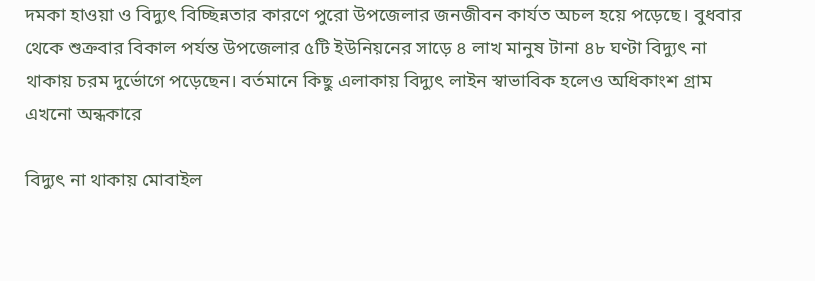দমকা হাওয়া ও বিদ্যুৎ বিচ্ছিন্নতার কারণে পুরো উপজেলার জনজীবন কার্যত অচল হয়ে পড়েছে। বুধবার থেকে শুক্রবার বিকাল পর্যন্ত উপজেলার ৫টি ইউনিয়নের সাড়ে ৪ লাখ মানুষ টানা ৪৮ ঘণ্টা বিদ্যুৎ না থাকায় চরম দুর্ভোগে পড়েছেন। বর্তমানে কিছু এলাকায় বিদ্যুৎ লাইন স্বাভাবিক হলেও অধিকাংশ গ্রাম এখনো অন্ধকারে

বিদ্যুৎ না থাকায় মোবাইল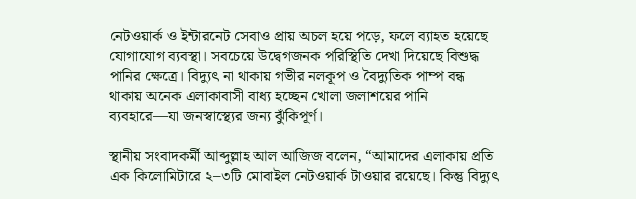নেটওয়ার্ক ও ইন্টারনেট সেবাও প্রায় অচল হয়ে পড়ে, ফলে ব্যাহত হয়েছে যোগাযোগ ব্যবস্থা। সবচেয়ে উদ্বেগজনক পরিস্থিতি দেখা দিয়েছে বিশুদ্ধ পানির ক্ষেত্রে। বিদ্যুৎ না থাকায় গভীর নলকূপ ও বৈদ্যুতিক পাম্প বন্ধ থাকায় অনেক এলাকাবাসী বাধ্য হচ্ছেন খোলা জলাশয়ের পানি ব্যবহারে—যা জনস্বাস্থ্যের জন্য ঝুঁকিপূর্ণ।

স্থানীয় সংবাদকর্মী আব্দুল্লাহ আল আজিজ বলেন, “আমাদের এলাকায় প্রতি এক কিলোমিটারে ২–৩টি মোবাইল নেটওয়ার্ক টাওয়ার রয়েছে। কিন্তু বিদ্যুৎ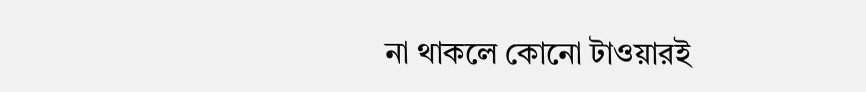না থাকলে কোনো টাওয়ারই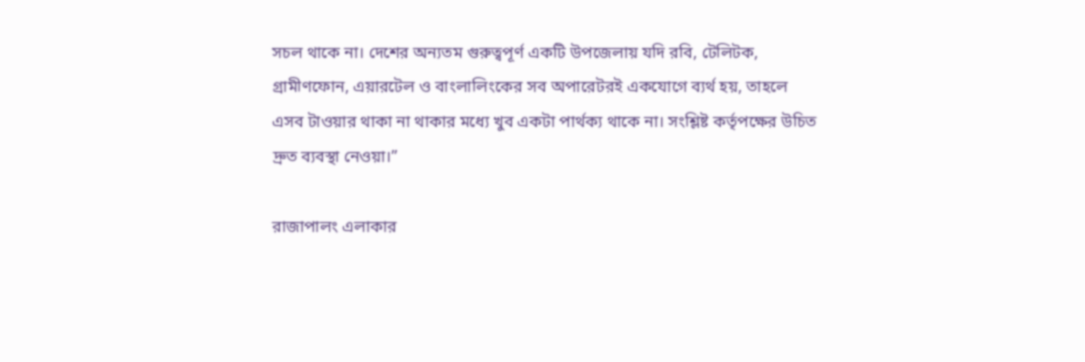সচল থাকে না। দেশের অন্যতম গুরুত্বপূর্ণ একটি উপজেলায় যদি রবি, টেলিটক, গ্রামীণফোন, এয়ারটেল ও বাংলালিংকের সব অপারেটরই একযোগে ব্যর্থ হয়, তাহলে এসব টাওয়ার থাকা না থাকার মধ্যে খুব একটা পার্থক্য থাকে না। সংশ্লিষ্ট কর্তৃপক্ষের উচিত দ্রুত ব্যবস্থা নেওয়া।”

রাজাপালং এলাকার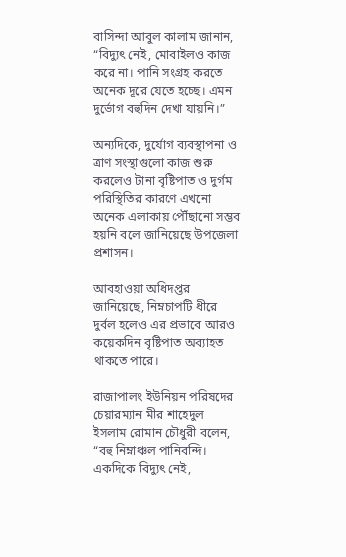বাসিন্দা আবুল কালাম জানান, “বিদ্যুৎ নেই, মোবাইলও কাজ করে না। পানি সংগ্রহ করতে অনেক দূরে যেতে হচ্ছে। এমন দুর্ভোগ বহুদিন দেখা যায়নি।”

অন্যদিকে, দুর্যোগ ব্যবস্থাপনা ও ত্রাণ সংস্থাগুলো কাজ শুরু করলেও টানা বৃষ্টিপাত ও দুর্গম পরিস্থিতির কারণে এখনো অনেক এলাকায় পৌঁছানো সম্ভব হয়নি বলে জানিয়েছে উপজেলা প্রশাসন।

আবহাওয়া অধিদপ্তর জানিয়েছে, নিম্নচাপটি ধীরে দুর্বল হলেও এর প্রভাবে আরও কয়েকদিন বৃষ্টিপাত অব্যাহত থাকতে পারে।

রাজাপালং ইউনিয়ন পরিষদের চেয়ারম্যান মীর শাহেদুল ইসলাম রোমান চৌধুরী বলেন, “বহু নিম্নাঞ্চল পানিবন্দি। একদিকে বিদ্যুৎ নেই,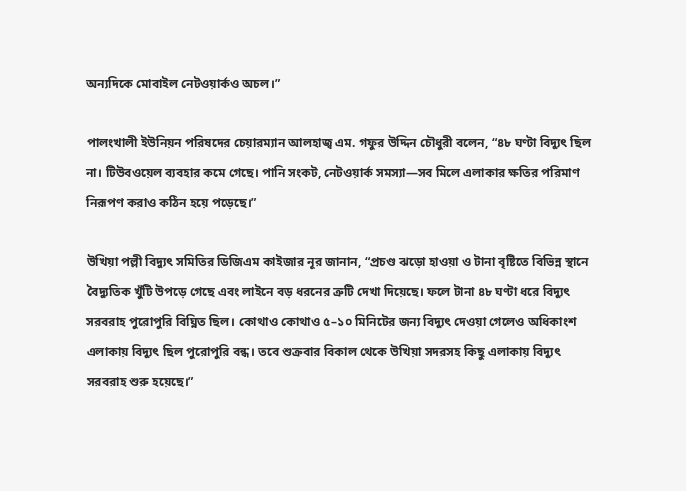অন্যদিকে মোবাইল নেটওয়ার্কও অচল।”

পালংখালী ইউনিয়ন পরিষদের চেয়ারম্যান আলহাজ্ব এম. গফুর উদ্দিন চৌধুরী বলেন, “৪৮ ঘণ্টা বিদ্যুৎ ছিল না। টিউবওয়েল ব্যবহার কমে গেছে। পানি সংকট, নেটওয়ার্ক সমস্যা—সব মিলে এলাকার ক্ষতির পরিমাণ নিরূপণ করাও কঠিন হয়ে পড়েছে।”

উখিয়া পল্লী বিদ্যুৎ সমিতির ডিজিএম কাইজার নূর জানান, “প্রচণ্ড ঝড়ো হাওয়া ও টানা বৃষ্টিতে বিভিন্ন স্থানে বৈদ্যুতিক খুঁটি উপড়ে গেছে এবং লাইনে বড় ধরনের ত্রুটি দেখা দিয়েছে। ফলে টানা ৪৮ ঘণ্টা ধরে বিদ্যুৎ সরবরাহ পুরোপুরি বিঘ্নিত ছিল। কোথাও কোথাও ৫–১০ মিনিটের জন্য বিদ্যুৎ দেওয়া গেলেও অধিকাংশ এলাকায় বিদ্যুৎ ছিল পুরোপুরি বন্ধ। তবে শুক্রবার বিকাল থেকে উখিয়া সদরসহ কিছু এলাকায় বিদ্যুৎ সরবরাহ শুরু হয়েছে।”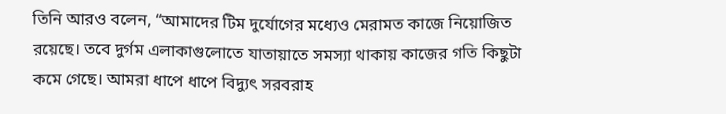তিনি আরও বলেন, “আমাদের টিম দুর্যোগের মধ্যেও মেরামত কাজে নিয়োজিত রয়েছে। তবে দুর্গম এলাকাগুলোতে যাতায়াতে সমস্যা থাকায় কাজের গতি কিছুটা কমে গেছে। আমরা ধাপে ধাপে বিদ্যুৎ সরবরাহ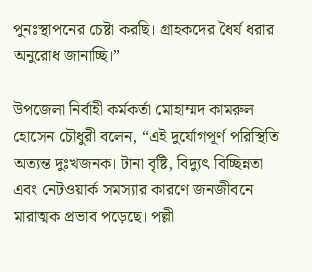পুনঃস্থাপনের চেষ্টা করছি। গ্রাহকদের ধৈর্য ধরার অনুরোধ জানাচ্ছি।”

উপজেলা নির্বাহী কর্মকর্তা মোহাম্মদ কামরুল হোসেন চৌধুরী বলেন, “এই দুর্যোগপূর্ণ পরিস্থিতি অত্যন্ত দুঃখজনক। টানা বৃষ্টি, বিদ্যুৎ বিচ্ছিন্নতা এবং নেটওয়ার্ক সমস্যার কারণে জনজীবনে মারাত্মক প্রভাব পড়েছে। পল্লী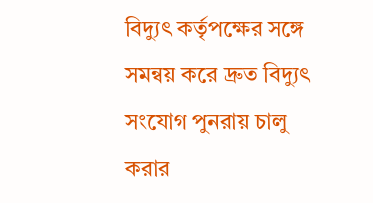বিদ্যুৎ কর্তৃপক্ষের সঙ্গে সমন্বয় করে দ্রুত বিদ্যুৎ সংযোগ পুনরায় চালু করার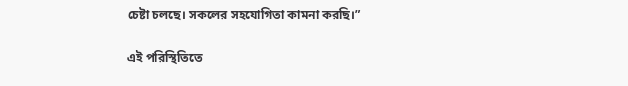চেষ্টা চলছে। সকলের সহযোগিতা কামনা করছি।”

এই পরিস্থিতিতে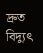দ্রুত বিদ্যুৎ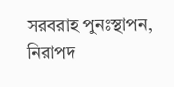সরবরাহ পুনঃস্থাপন, নিরাপদ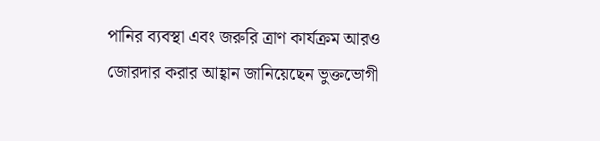পানির ব্যবস্থা এবং জরুরি ত্রাণ কার্যক্রম আরও জোরদার করার আহ্বান জানিয়েছেন ভুক্তভোগী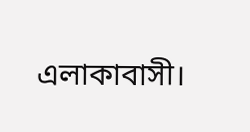এলাকাবাসী।